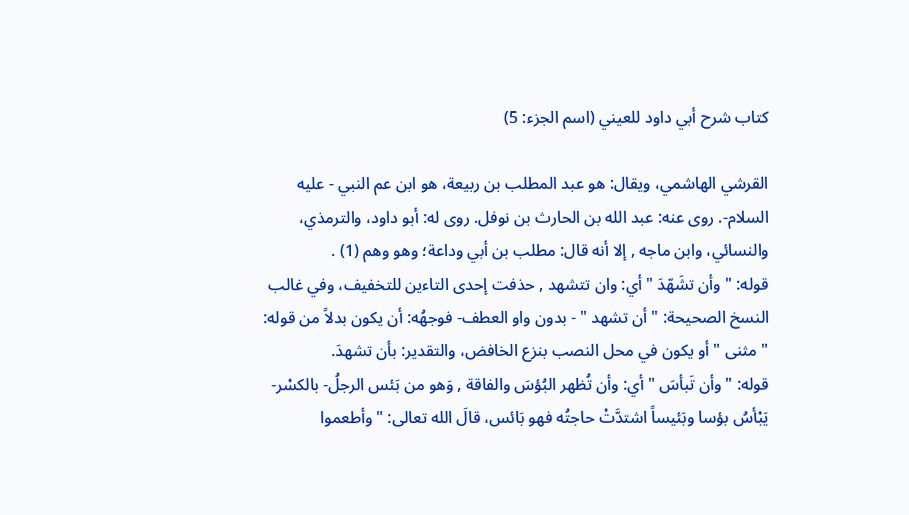كتاب شرح أبي داود للعيني (اسم الجزء: 5)

القرشي الهاشمي، ويقال: هو عبد المطلب بن ربيعة، هو ابن عم النبي - عليه السلام-. روى عنه: عبد الله بن الحارث بن نوفل. روى له: أبو داود، والترمذي، والنسائي، وابن ماجه , إلا أنه قال: مطلب بن أبي وداعة؛ وهو وهم (1) .
قوله: " وأن تشَهّدَ " أي: وان تتشهد , حذفت إحدى التاءين للتخفيف، وفي غالب النسخ الصحيحة: " أن تشهد " - بدون واو العطف- فوجهُه: أن يكون بدلاً من قوله: " مثنى " أو يكون في محل النصب بنزع الخافض، والتقدير: بأن تشهدَ.
قوله: " وأن تَبأسَ " أي: وأن تُظهر البُؤسَ والفاقة , وَهو من بَئس الرجلُ- بالكسْر- يَبْأسُ بؤسا وبَئيساً اشتدَّتْ حاجتُه فهو بَائس، قالَ الله تعالى: " وأطعموا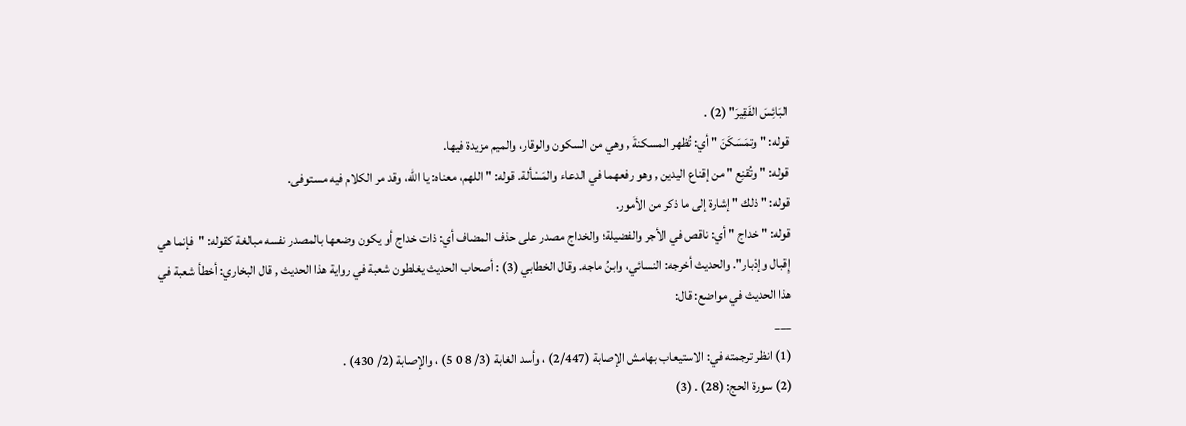البَائِسَ الفَقِيرَ" (2) .
قوله: " وتمَسَكَنَ " أي: تُظهر المسكنةَ , وهي من السكون والوقار، والميم مزيدة فيها.
قوله: " وتُقنِع " من إقناع اليدين , وهو رفعهما في الدعاء والمَسْألة. قوله: " اللهم، معناه: يا الله، وقد مر الكلام فيه مستوفى.
قوله: " ذلك " إشارة إلى ما ذكر من الأمور.
قوله: " خداج " أي: ناقص في الأجر والفضيلة؛ والخداج مصدر على حذف المضاف أي: ذات خداج أو يكون وضعها بالمصدر نفسه مبالغة كقوله: "فإنما هي إِقبال وإدْبار". والحديث أخرجه: النسائي، وابنُ ماجه. وقال الخطابي (3) : أصحاب الحديث يغلطون شعبة في رواية هذا الحديث , قال البخاري: أخطأ شعبة في هذا الحديث في مواضع: قال:
___
(1) انظر ترجمته في: الاستيعاب بهامش الإصابة (2/447) ، وأسد الغابة (3/ 8 0 5) ، والإصابة (2/ 430) .
(2) سورة الحج: (28) . (3)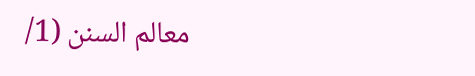معالم السنن (1/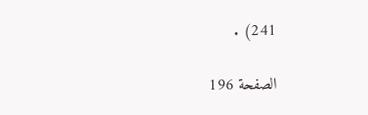241) .

الصفحة 196